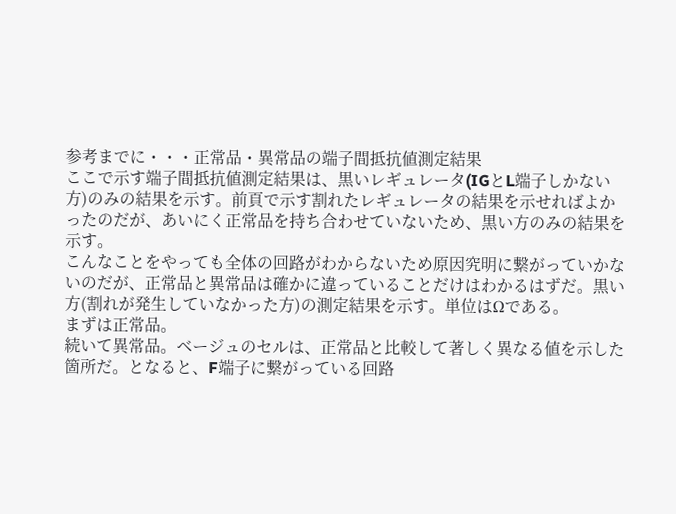参考までに・・・正常品・異常品の端子間抵抗値測定結果
ここで示す端子間抵抗値測定結果は、黒いレギュレータ(IGとL端子しかない方)のみの結果を示す。前頁で示す割れたレギュレータの結果を示せればよかったのだが、あいにく正常品を持ち合わせていないため、黒い方のみの結果を示す。
こんなことをやっても全体の回路がわからないため原因究明に繋がっていかないのだが、正常品と異常品は確かに違っていることだけはわかるはずだ。黒い方(割れが発生していなかった方)の測定結果を示す。単位はΩである。
まずは正常品。
続いて異常品。ベージュのセルは、正常品と比較して著しく異なる値を示した箇所だ。となると、F端子に繋がっている回路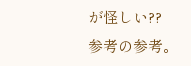が怪しい??
参考の参考。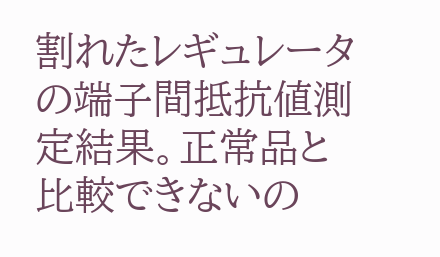割れたレギュレータの端子間抵抗値測定結果。正常品と比較できないの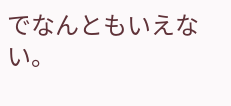でなんともいえない。